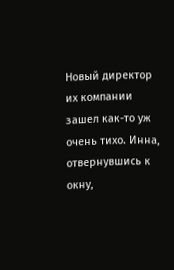Новый директор их компании зашел как-то уж очень тихо. Инна, отвернувшись к окну,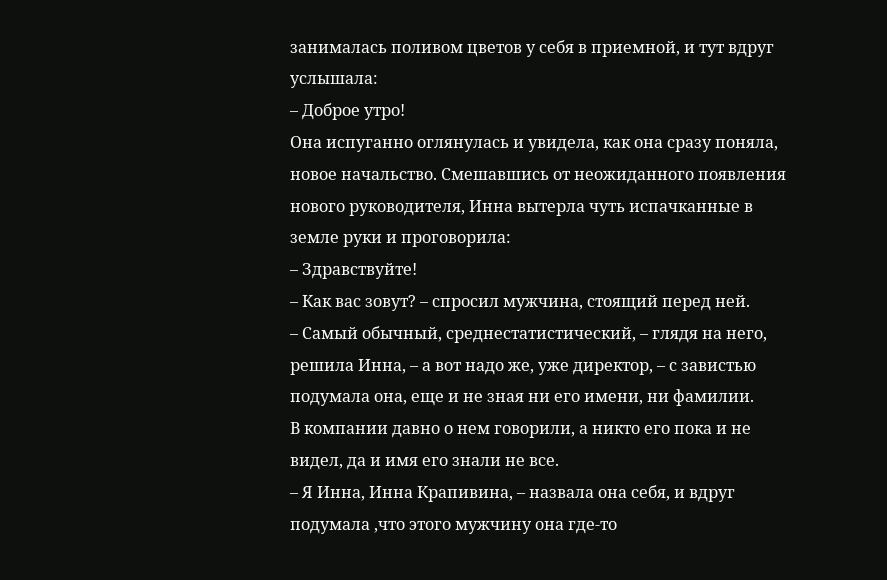занималась поливом цветов у себя в приемной, и тут вдруг услышала:
– Доброе утро!
Она испуганно оглянулась и увидела, как она сразу поняла, новое начальство. Смешавшись от неожиданного появления нового руководителя, Инна вытерла чуть испачканные в земле руки и проговорила:
– Здравствуйте!
– Как вас зовут? – спросил мужчина, стоящий перед ней.
– Самый обычный, среднестатистический, – глядя на него, решила Инна, – а вот надо же, уже директор, – с завистью подумала она, еще и не зная ни его имени, ни фамилии.
В компании давно о нем говорили, а никто его пока и не видел, да и имя его знали не все.
– Я Инна, Инна Крапивина, – назвала она себя, и вдруг подумала ,что этого мужчину она где-то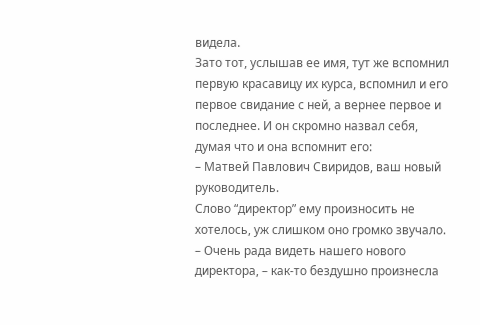видела.
Зато тот, услышав ее имя, тут же вспомнил первую красавицу их курса, вспомнил и его первое свидание с ней, а вернее первое и последнее. И он скромно назвал себя, думая что и она вспомнит его:
– Матвей Павлович Свиридов, ваш новый руководитель.
Слово “директор” ему произносить не хотелось, уж слишком оно громко звучало.
– Очень рада видеть нашего нового директора, – как-то бездушно произнесла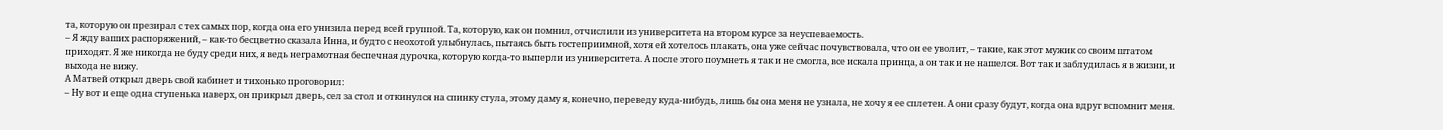та, которую он презирал с тех самых пор, когда она его унизила перед всей группой. Та, которую, как он помнил, отчислили из университета на втором курсе за неуспеваемость.
– Я жду ваших распоряжений, – как-то бесцветно сказала Инна, и будто с неохотой улыбнулась, пытаясь быть гостеприимной, хотя ей хотелось плакать, она уже сейчас почувствовала, что он ее уволит, – такие, как этот мужик со своим штатом приходят. Я же никогда не буду среди них, я ведь неграмотная беспечная дурочка, которую когда-то выперли из университета. А после этого поумнеть я так и не смогла, все искала принца, а он так и не нашелся. Вот так и заблудилась я в жизни, и выхода не вижу.
А Матвей открыл дверь свой кабинет и тихонько проговорил:
– Ну вот и еще одна ступенька наверх, он прикрыл дверь, сел за стол и откинулся на спинку стула, этому даму я, конечно, переведу куда-нибудь, лишь бы она меня не узнала, не хочу я ее сплетен. А они сразу будут, когда она вдруг вспомнит меня.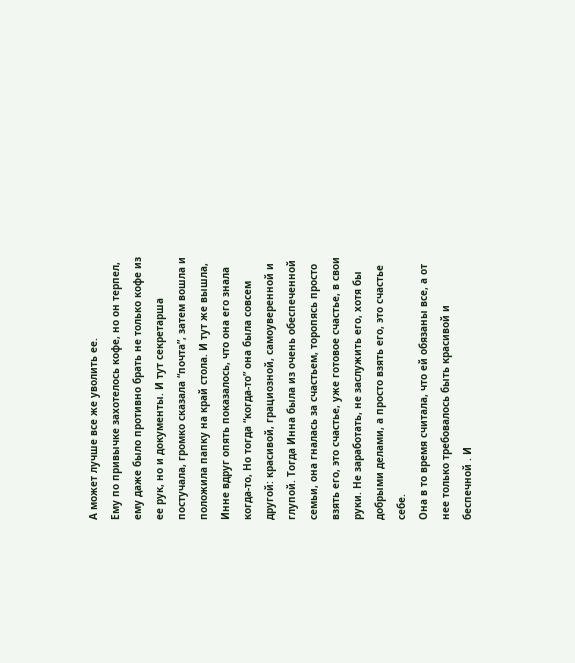А может лучше все же уволить ее.
Ему по привычке захотелось кофе, но он терпел, ему даже было противно брать не только кофе из ее рук, но и документы. И тут секретарша постучала, громко сказала “почта”, затем вошла и положила папку на край стола. И тут же вышла, Инне вдруг опять показалось, что она его знала когда-то, Но тогда “когда-то” она была совсем другой: красивой, грациозной, самоуверенной и глупой. Тогда Инна была из очень обеспеченной семьи, она гналась за счастьем, торопясь просто взять его, это счастье, уже готовое счастье, в свои руки. Не заработать, не заслужить его, хотя бы добрыми делами, а просто взять его, это счастье себе.
Она в то время считала, что ей обязаны все, а от нее только требовалось быть красивой и беспечной . И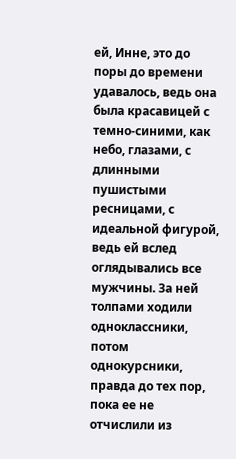ей, Инне, это до поры до времени удавалось, ведь она была красавицей с темно-синими, как небо, глазами, с длинными пушистыми ресницами, с идеальной фигурой, ведь ей вслед оглядывались все мужчины. За ней толпами ходили одноклассники, потом однокурсники, правда до тех пор, пока ее не отчислили из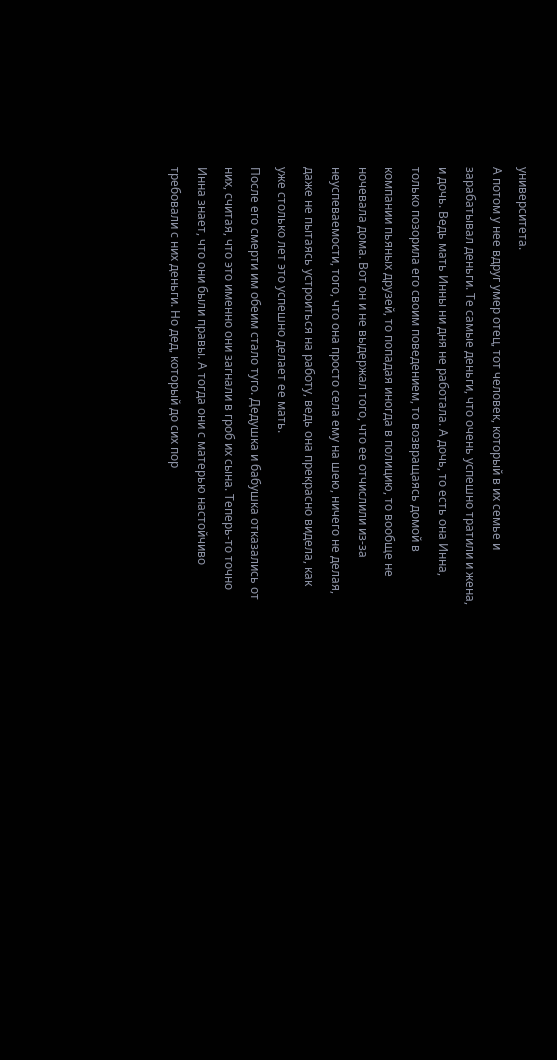университета.
А потом у нее вдруг умер отец, тот человек, который в их семье и зарабатывал деньги. Те самые деньги, что очень успешно тратили и жена, и дочь. Ведь мать Инны ни дня не работала. А дочь, то есть она Инна, только позорила его своим поведением, то возвращаясь домой в компании пьяных друзей, то попадая иногда в полицию, то вообще не ночевала дома. Вот он и не выдержал того, что ее отчислили из-за неуспеваемости, того, что она просто села ему на шею, ничего не делая, даже не пытаясь устроиться на работу, ведь она прекрасно видела, как уже столько лет это успешно делает ее мать.
После его смерти им обеим стало туго. Дедушка и бабушка отказались от них, считая, что это именно они загнали в гроб их сына. Теперь-то точно Инна знает, что они были правы. А тогда они с матерью настойчиво требовали с них деньги. Но дед, который до сих пор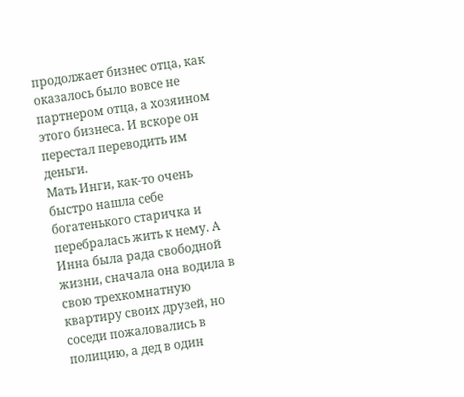продолжает бизнес отца, как оказалось было вовсе не партнером отца, а хозяином этого бизнеса. И вскоре он перестал переводить им деньги.
Мать Инги, как-то очень быстро нашла себе богатенького старичка и перебралась жить к нему. А Инна была рада свободной жизни, сначала она водила в свою трехкомнатную квартиру своих друзей, но соседи пожаловались в полицию, а дед в один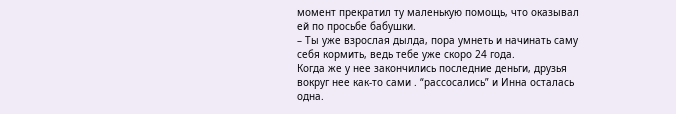момент прекратил ту маленькую помощь, что оказывал ей по просьбе бабушки.
– Ты уже взрослая дылда, пора умнеть и начинать саму себя кормить, ведь тебе уже скоро 24 года.
Когда же у нее закончились последние деньги, друзья вокруг нее как-то сами . “рассосались” и Инна осталась одна.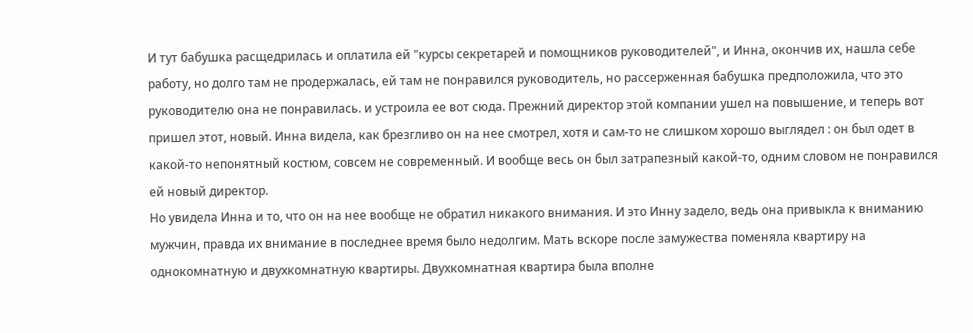И тут бабушка расщедрилась и оплатила ей "курсы секретарей и помощников руководителей", и Инна, окончив их, нашла себе работу, но долго там не продержалась, ей там не понравился руководитель, но рассерженная бабушка предположила, что это руководителю она не понравилась. и устроила ее вот сюда. Прежний директор этой компании ушел на повышение, и теперь вот пришел этот, новый. Инна видела, как брезгливо он на нее смотрел, хотя и сам-то не слишком хорошо выглядел : он был одет в какой-то непонятный костюм, совсем не современный. И вообще весь он был затрапезный какой-то, одним словом не понравился ей новый директор.
Но увидела Инна и то, что он на нее вообще не обратил никакого внимания. И это Инну задело, ведь она привыкла к вниманию мужчин, правда их внимание в последнее время было недолгим. Мать вскоре после замужества поменяла квартиру на однокомнатную и двухкомнатную квартиры. Двухкомнатная квартира была вполне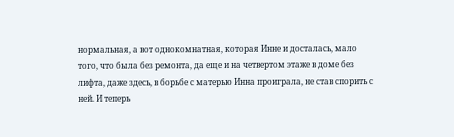нормальная, а вот однокомнатная, которая Инне и досталась, мало того, что была без ремонта, да еще и на четвертом этаже в доме без лифта, даже здесь, в борьбе с матерью Инна проиграла, не став спорить с ней. И теперь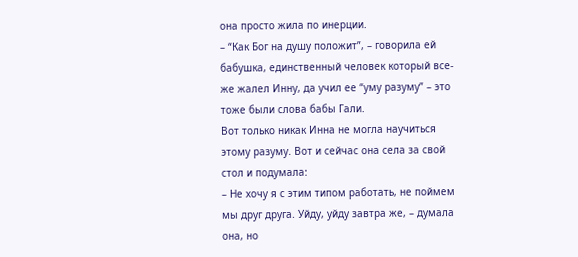она просто жила по инерции.
– “Как Бог на душу положит”, – говорила ей бабушка, единственный человек который все-же жалел Инну, да учил ее “уму разуму” – это тоже были слова бабы Гали.
Вот только никак Инна не могла научиться этому разуму. Вот и сейчас она села за свой стол и подумала:
– Не хочу я с этим типом работать, не поймем мы друг друга. Уйду, уйду завтра же, – думала она, но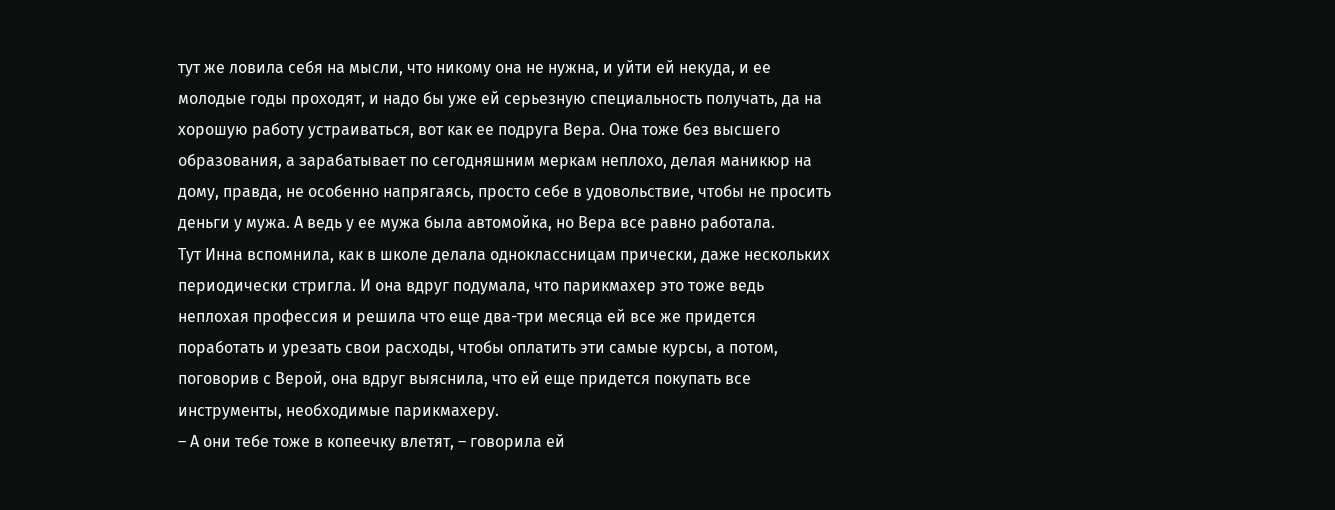тут же ловила себя на мысли, что никому она не нужна, и уйти ей некуда, и ее молодые годы проходят, и надо бы уже ей серьезную специальность получать, да на хорошую работу устраиваться, вот как ее подруга Вера. Она тоже без высшего образования, а зарабатывает по сегодняшним меркам неплохо, делая маникюр на дому, правда, не особенно напрягаясь, просто себе в удовольствие, чтобы не просить деньги у мужа. А ведь у ее мужа была автомойка, но Вера все равно работала.
Тут Инна вспомнила, как в школе делала одноклассницам прически, даже нескольких периодически стригла. И она вдруг подумала, что парикмахер это тоже ведь неплохая профессия и решила что еще два-три месяца ей все же придется поработать и урезать свои расходы, чтобы оплатить эти самые курсы, а потом, поговорив с Верой, она вдруг выяснила, что ей еще придется покупать все инструменты, необходимые парикмахеру.
– А они тебе тоже в копеечку влетят, – говорила ей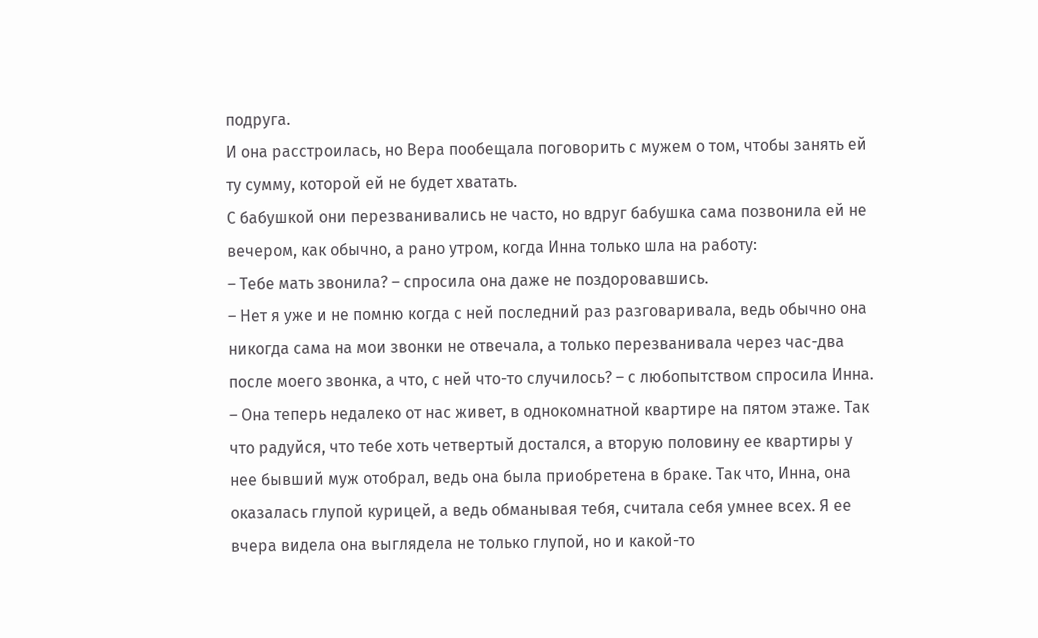подруга.
И она расстроилась, но Вера пообещала поговорить с мужем о том, чтобы занять ей ту сумму, которой ей не будет хватать.
С бабушкой они перезванивались не часто, но вдруг бабушка сама позвонила ей не вечером, как обычно, а рано утром, когда Инна только шла на работу:
– Тебе мать звонила? – спросила она даже не поздоровавшись.
– Нет я уже и не помню когда с ней последний раз разговаривала, ведь обычно она никогда сама на мои звонки не отвечала, а только перезванивала через час-два после моего звонка, а что, с ней что-то случилось? – с любопытством спросила Инна.
– Она теперь недалеко от нас живет, в однокомнатной квартире на пятом этаже. Так что радуйся, что тебе хоть четвертый достался, а вторую половину ее квартиры у нее бывший муж отобрал, ведь она была приобретена в браке. Так что, Инна, она оказалась глупой курицей, а ведь обманывая тебя, считала себя умнее всех. Я ее вчера видела она выглядела не только глупой, но и какой-то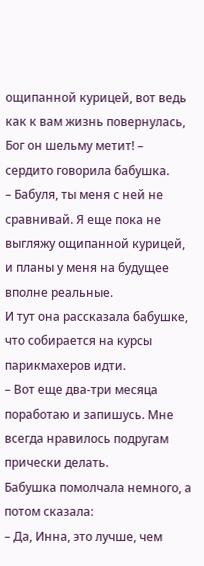ощипанной курицей, вот ведь как к вам жизнь повернулась, Бог он шельму метит! – сердито говорила бабушка.
– Бабуля, ты меня с ней не сравнивай. Я еще пока не выгляжу ощипанной курицей, и планы у меня на будущее вполне реальные.
И тут она рассказала бабушке, что собирается на курсы парикмахеров идти.
– Вот еще два-три месяца поработаю и запишусь. Мне всегда нравилось подругам прически делать.
Бабушка помолчала немного, а потом сказала:
– Да, Инна, это лучше, чем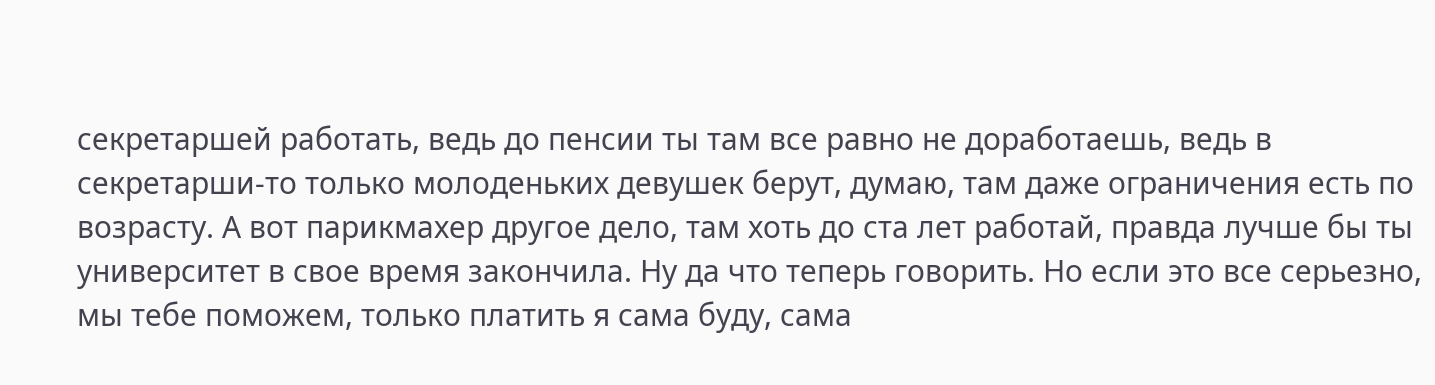секретаршей работать, ведь до пенсии ты там все равно не доработаешь, ведь в секретарши-то только молоденьких девушек берут, думаю, там даже ограничения есть по возрасту. А вот парикмахер другое дело, там хоть до ста лет работай, правда лучше бы ты университет в свое время закончила. Ну да что теперь говорить. Но если это все серьезно, мы тебе поможем, только платить я сама буду, сама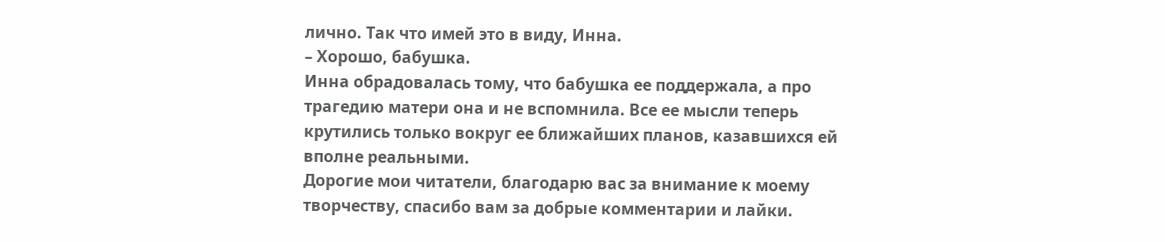лично. Так что имей это в виду, Инна.
– Хорошо, бабушка.
Инна обрадовалась тому, что бабушка ее поддержала, а про трагедию матери она и не вспомнила. Все ее мысли теперь крутились только вокруг ее ближайших планов, казавшихся ей вполне реальными.
Дорогие мои читатели, благодарю вас за внимание к моему творчеству, спасибо вам за добрые комментарии и лайки.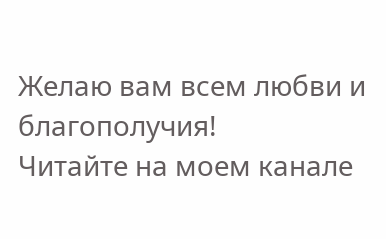Желаю вам всем любви и благополучия!
Читайте на моем канале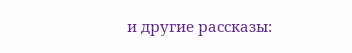и другие рассказы: